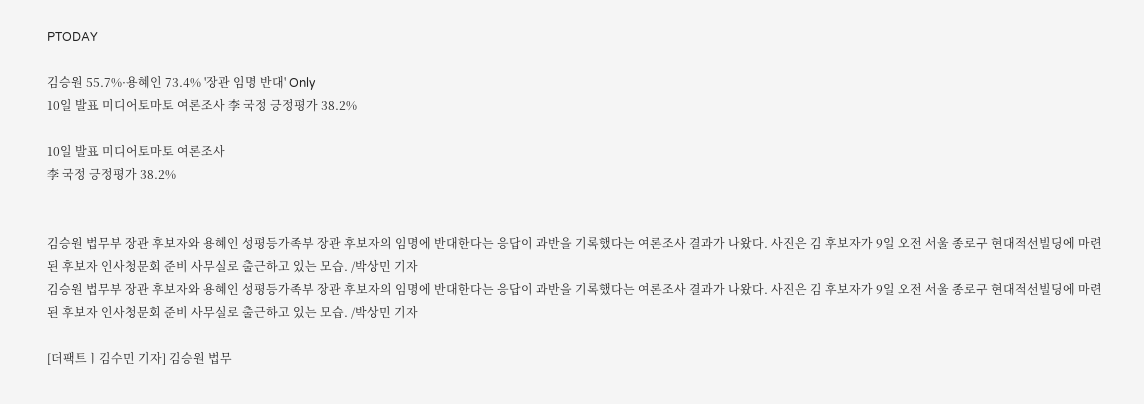PTODAY

김승원 55.7%·용혜인 73.4% '장관 임명 반대' Only
10일 발표 미디어토마토 여론조사 李 국정 긍정평가 38.2%

10일 발표 미디어토마토 여론조사
李 국정 긍정평가 38.2%


김승원 법무부 장관 후보자와 용혜인 성평등가족부 장관 후보자의 임명에 반대한다는 응답이 과반을 기록했다는 여론조사 결과가 나왔다. 사진은 김 후보자가 9일 오전 서울 종로구 현대적선빌딩에 마련된 후보자 인사청문회 준비 사무실로 출근하고 있는 모습. /박상민 기자
김승원 법무부 장관 후보자와 용혜인 성평등가족부 장관 후보자의 임명에 반대한다는 응답이 과반을 기록했다는 여론조사 결과가 나왔다. 사진은 김 후보자가 9일 오전 서울 종로구 현대적선빌딩에 마련된 후보자 인사청문회 준비 사무실로 출근하고 있는 모습. /박상민 기자

[더팩트ㅣ김수민 기자] 김승원 법무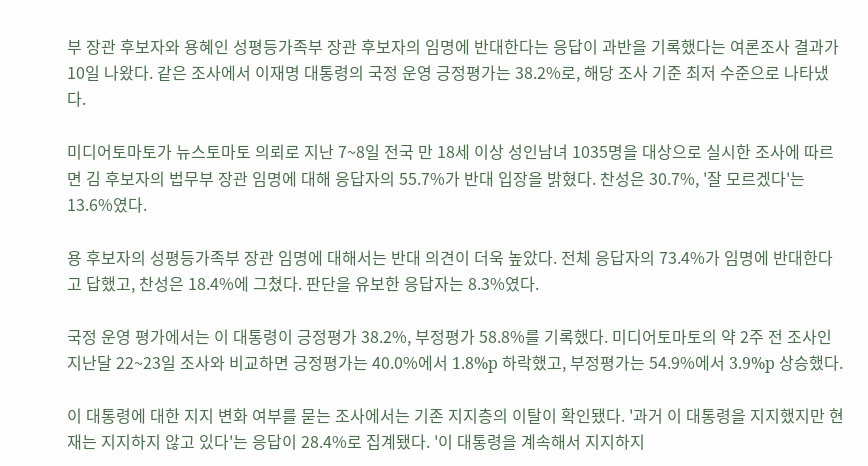부 장관 후보자와 용혜인 성평등가족부 장관 후보자의 임명에 반대한다는 응답이 과반을 기록했다는 여론조사 결과가 10일 나왔다. 같은 조사에서 이재명 대통령의 국정 운영 긍정평가는 38.2%로, 해당 조사 기준 최저 수준으로 나타냈다.

미디어토마토가 뉴스토마토 의뢰로 지난 7~8일 전국 만 18세 이상 성인남녀 1035명을 대상으로 실시한 조사에 따르면 김 후보자의 법무부 장관 임명에 대해 응답자의 55.7%가 반대 입장을 밝혔다. 찬성은 30.7%, '잘 모르겠다'는 13.6%였다.

용 후보자의 성평등가족부 장관 임명에 대해서는 반대 의견이 더욱 높았다. 전체 응답자의 73.4%가 임명에 반대한다고 답했고, 찬성은 18.4%에 그쳤다. 판단을 유보한 응답자는 8.3%였다.

국정 운영 평가에서는 이 대통령이 긍정평가 38.2%, 부정평가 58.8%를 기록했다. 미디어토마토의 약 2주 전 조사인 지난달 22~23일 조사와 비교하면 긍정평가는 40.0%에서 1.8%p 하락했고, 부정평가는 54.9%에서 3.9%p 상승했다.

이 대통령에 대한 지지 변화 여부를 묻는 조사에서는 기존 지지층의 이탈이 확인됐다. '과거 이 대통령을 지지했지만 현재는 지지하지 않고 있다'는 응답이 28.4%로 집계됐다. '이 대통령을 계속해서 지지하지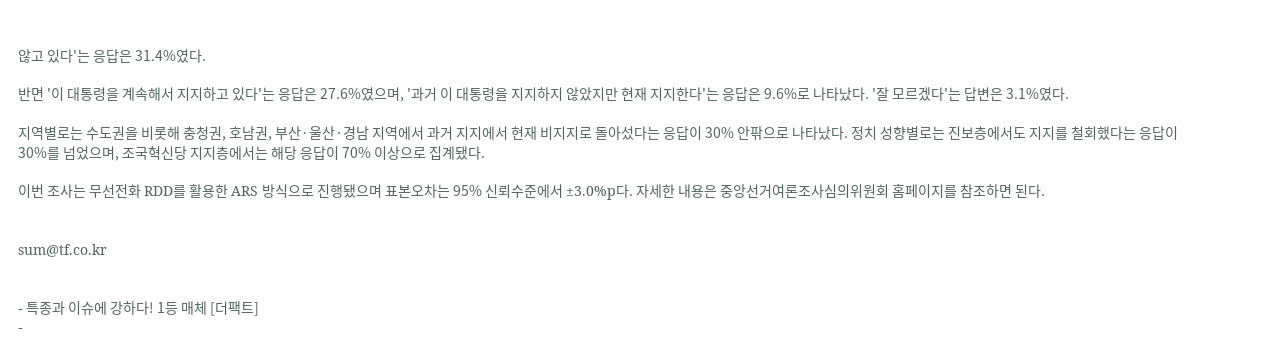않고 있다'는 응답은 31.4%였다.

반면 '이 대통령을 계속해서 지지하고 있다'는 응답은 27.6%였으며, '과거 이 대통령을 지지하지 않았지만 현재 지지한다'는 응답은 9.6%로 나타났다. '잘 모르겠다'는 답변은 3.1%였다.

지역별로는 수도권을 비롯해 충청권, 호남권, 부산·울산·경남 지역에서 과거 지지에서 현재 비지지로 돌아섰다는 응답이 30% 안팎으로 나타났다. 정치 성향별로는 진보층에서도 지지를 철회했다는 응답이 30%를 넘었으며, 조국혁신당 지지층에서는 해당 응답이 70% 이상으로 집계됐다.

이번 조사는 무선전화 RDD를 활용한 ARS 방식으로 진행됐으며 표본오차는 95% 신뢰수준에서 ±3.0%p다. 자세한 내용은 중앙선거여론조사심의위원회 홈페이지를 참조하면 된다.


sum@tf.co.kr


- 특종과 이슈에 강하다! 1등 매체 [더팩트]
-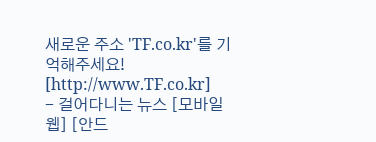새로운 주소 'TF.co.kr'를 기억해주세요! [http://www.TF.co.kr]
- 걸어다니는 뉴스 [모바일 웹] [안드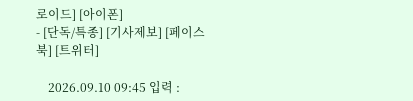로이드] [아이폰]
- [단독/특종] [기사제보] [페이스북] [트위터]

    2026.09.10 09:45 입력 :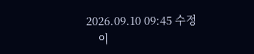2026.09.10 09:45 수정
    이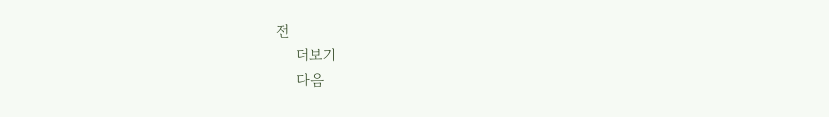전
    더보기
    다음